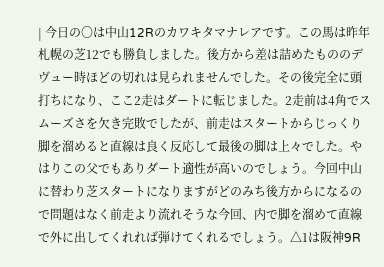| 今日の〇は中山12Rのカワキタマナレアです。この馬は昨年札幌の芝12でも勝負しました。後方から差は詰めたもののデヴュー時ほどの切れは見られませんでした。その後完全に頭打ちになり、ここ2走はダートに転じました。2走前は4角でスムーズさを欠き完敗でしたが、前走はスタートからじっくり脚を溜めると直線は良く反応して最後の脚は上々でした。やはりこの父でもありダート適性が高いのでしょう。今回中山に替わり芝スタートになりますがどのみち後方からになるので問題はなく前走より流れそうな今回、内で脚を溜めて直線で外に出してくれれば弾けてくれるでしょう。△1は阪神9R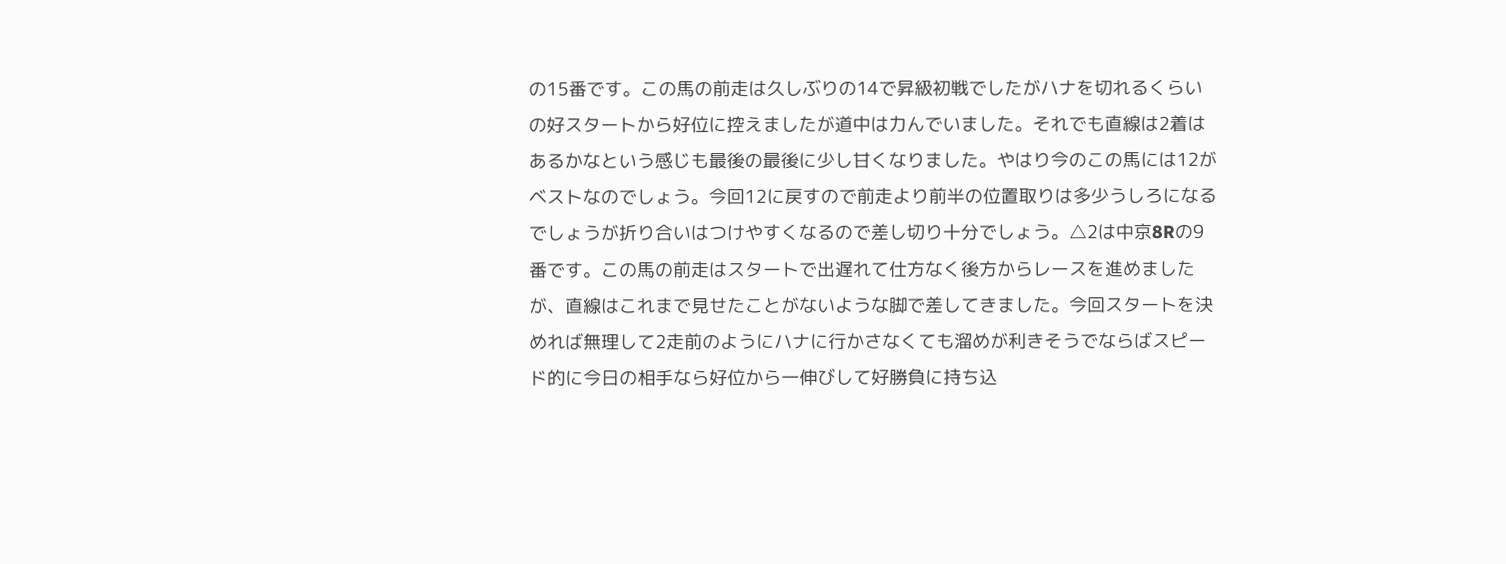の15番です。この馬の前走は久しぶりの14で昇級初戦でしたがハナを切れるくらいの好スタートから好位に控えましたが道中は力んでいました。それでも直線は2着はあるかなという感じも最後の最後に少し甘くなりました。やはり今のこの馬には12がベストなのでしょう。今回12に戻すので前走より前半の位置取りは多少うしろになるでしょうが折り合いはつけやすくなるので差し切り十分でしょう。△2は中京8Rの9番です。この馬の前走はスタートで出遅れて仕方なく後方からレースを進めましたが、直線はこれまで見せたことがないような脚で差してきました。今回スタートを決めれば無理して2走前のようにハナに行かさなくても溜めが利きそうでならばスピード的に今日の相手なら好位から一伸びして好勝負に持ち込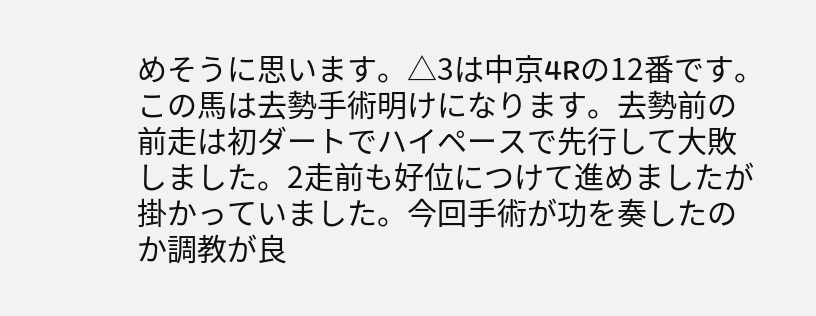めそうに思います。△3は中京4Rの12番です。この馬は去勢手術明けになります。去勢前の前走は初ダートでハイペースで先行して大敗しました。2走前も好位につけて進めましたが掛かっていました。今回手術が功を奏したのか調教が良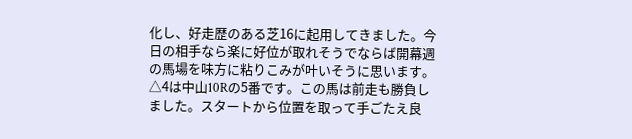化し、好走歴のある芝16に起用してきました。今日の相手なら楽に好位が取れそうでならば開幕週の馬場を味方に粘りこみが叶いそうに思います。△4は中山10Rの5番です。この馬は前走も勝負しました。スタートから位置を取って手ごたえ良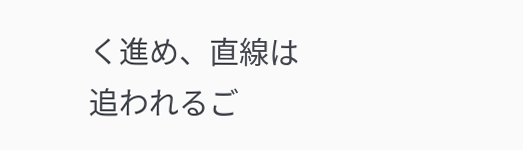く進め、直線は追われるご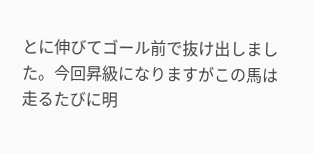とに伸びてゴール前で抜け出しました。今回昇級になりますがこの馬は走るたびに明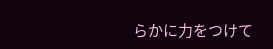らかに力をつけて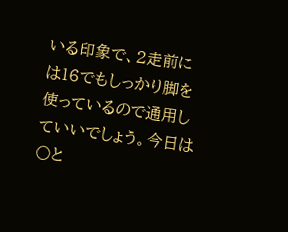いる印象で、2走前には16でもしっかり脚を使っているので通用していいでしょう。今日は〇と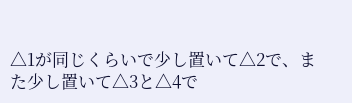△1が同じくらいで少し置いて△2で、また少し置いて△3と△4で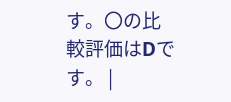す。〇の比較評価はDです。 |